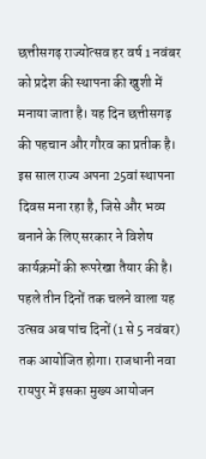छत्तीसगढ़ राज्योत्सव हर वर्ष 1 नवंबर को प्रदेश की स्थापना की खुशी में मनाया जाता है। यह दिन छत्तीसगढ़ की पहचान और गौरव का प्रतीक है। इस साल राज्य अपना 25वां स्थापना दिवस मना रहा है, जिसे और भव्य बनाने के लिए सरकार ने विशेष कार्यक्रमों की रूपरेखा तैयार की है। पहले तीन दिनों तक चलने वाला यह उत्सव अब पांच दिनों (1 से 5 नवंबर) तक आयोजित होगा। राजधानी नवा रायपुर में इसका मुख्य आयोजन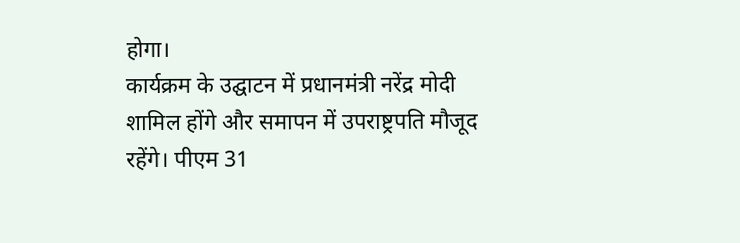होगा।
कार्यक्रम के उद्घाटन में प्रधानमंत्री नरेंद्र मोदी शामिल होंगे और समापन में उपराष्ट्रपति मौजूद रहेंगे। पीएम 31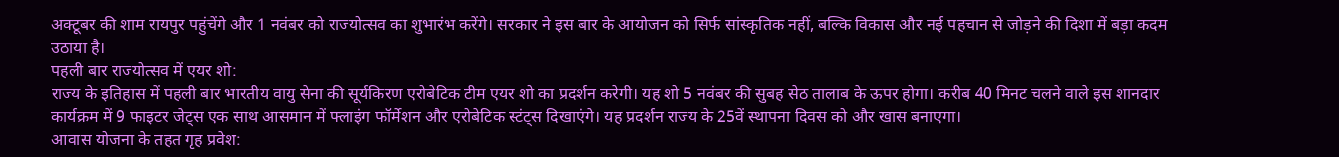अक्टूबर की शाम रायपुर पहुंचेंगे और 1 नवंबर को राज्योत्सव का शुभारंभ करेंगे। सरकार ने इस बार के आयोजन को सिर्फ सांस्कृतिक नहीं, बल्कि विकास और नई पहचान से जोड़ने की दिशा में बड़ा कदम उठाया है।
पहली बार राज्योत्सव में एयर शो:
राज्य के इतिहास में पहली बार भारतीय वायु सेना की सूर्यकिरण एरोबेटिक टीम एयर शो का प्रदर्शन करेगी। यह शो 5 नवंबर की सुबह सेठ तालाब के ऊपर होगा। करीब 40 मिनट चलने वाले इस शानदार कार्यक्रम में 9 फाइटर जेट्स एक साथ आसमान में फ्लाइंग फॉर्मेशन और एरोबेटिक स्टंट्स दिखाएंगे। यह प्रदर्शन राज्य के 25वें स्थापना दिवस को और खास बनाएगा।
आवास योजना के तहत गृह प्रवेश: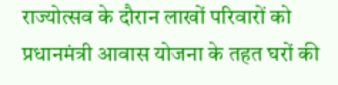राज्योत्सव के दौरान लाखों परिवारों को प्रधानमंत्री आवास योजना के तहत घरों की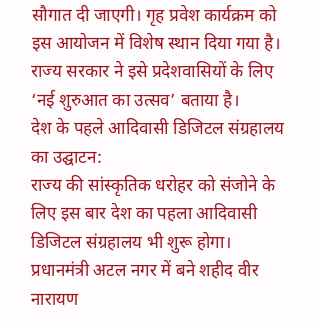सौगात दी जाएगी। गृह प्रवेश कार्यक्रम को इस आयोजन में विशेष स्थान दिया गया है। राज्य सरकार ने इसे प्रदेशवासियों के लिए ‘नई शुरुआत का उत्सव’ बताया है।
देश के पहले आदिवासी डिजिटल संग्रहालय का उद्घाटन:
राज्य की सांस्कृतिक धरोहर को संजोने के लिए इस बार देश का पहला आदिवासी डिजिटल संग्रहालय भी शुरू होगा। प्रधानमंत्री अटल नगर में बने शहीद वीर नारायण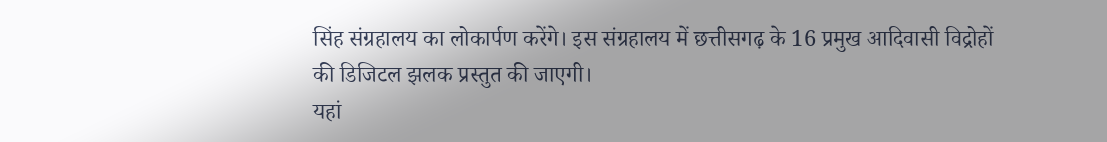सिंह संग्रहालय का लोकार्पण करेंगे। इस संग्रहालय में छत्तीसगढ़ के 16 प्रमुख आदिवासी विद्रोहों की डिजिटल झलक प्रस्तुत की जाएगी।
यहां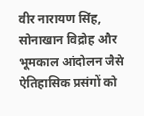वीर नारायण सिंह, सोनाखान विद्रोह और भूमकाल आंदोलन जैसे ऐतिहासिक प्रसंगों को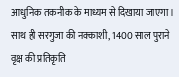आधुनिक तकनीक के माध्यम से दिखाया जाएगा। साथ ही सरगुजा की नक्काशी, 1400 साल पुराने वृक्ष की प्रतिकृति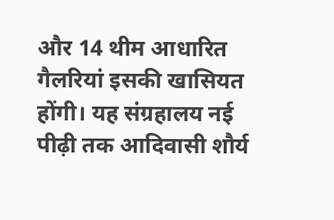और 14 थीम आधारित गैलरियां इसकी खासियत होंगी। यह संग्रहालय नई पीढ़ी तक आदिवासी शौर्य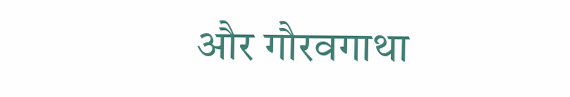और गौरवगाथा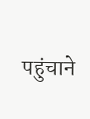पहुंचाने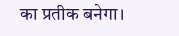का प्रतीक बनेगा।